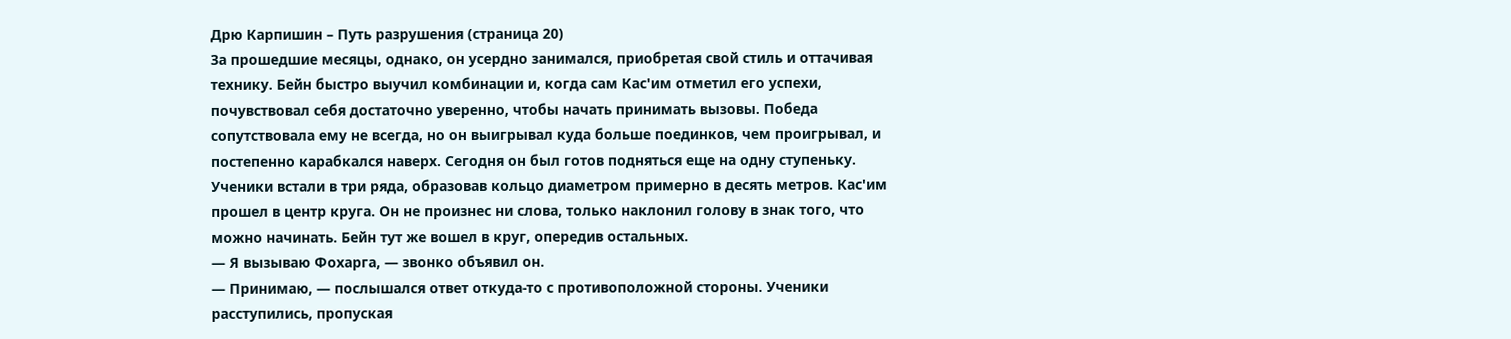Дрю Карпишин – Путь разрушения (страница 20)
За прошедшие месяцы, однако, он усердно занимался, приобретая свой стиль и оттачивая технику. Бейн быстро выучил комбинации и, когда сам Кас'им отметил его успехи, почувствовал себя достаточно уверенно, чтобы начать принимать вызовы. Победа сопутствовала ему не всегда, но он выигрывал куда больше поединков, чем проигрывал, и постепенно карабкался наверх. Сегодня он был готов подняться еще на одну ступеньку.
Ученики встали в три ряда, образовав кольцо диаметром примерно в десять метров. Кас'им прошел в центр круга. Он не произнес ни слова, только наклонил голову в знак того, что можно начинать. Бейн тут же вошел в круг, опередив остальных.
— Я вызываю Фохарга, — звонко объявил он.
— Принимаю, — послышался ответ откуда-то с противоположной стороны. Ученики расступились, пропуская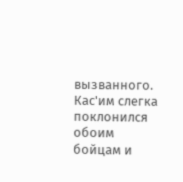вызванного. Кас'им слегка поклонился обоим бойцам и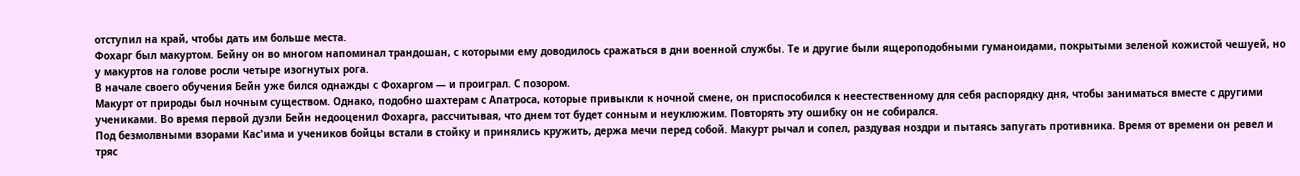отступил на край, чтобы дать им больше места.
Фохарг был макуртом. Бейну он во многом напоминал трандошан, с которыми ему доводилось сражаться в дни военной службы. Те и другие были ящероподобными гуманоидами, покрытыми зеленой кожистой чешуей, но у макуртов на голове росли четыре изогнутых рога.
В начале своего обучения Бейн уже бился однажды с Фохаргом — и проиграл. С позором.
Макурт от природы был ночным существом. Однако, подобно шахтерам с Апатроса, которые привыкли к ночной смене, он приспособился к неестественному для себя распорядку дня, чтобы заниматься вместе с другими учениками. Во время первой дуэли Бейн недооценил Фохарга, рассчитывая, что днем тот будет сонным и неуклюжим. Повторять эту ошибку он не собирался.
Под безмолвными взорами Кас'има и учеников бойцы встали в стойку и принялись кружить, держа мечи перед собой. Макурт рычал и сопел, раздувая ноздри и пытаясь запугать противника. Время от времени он ревел и тряс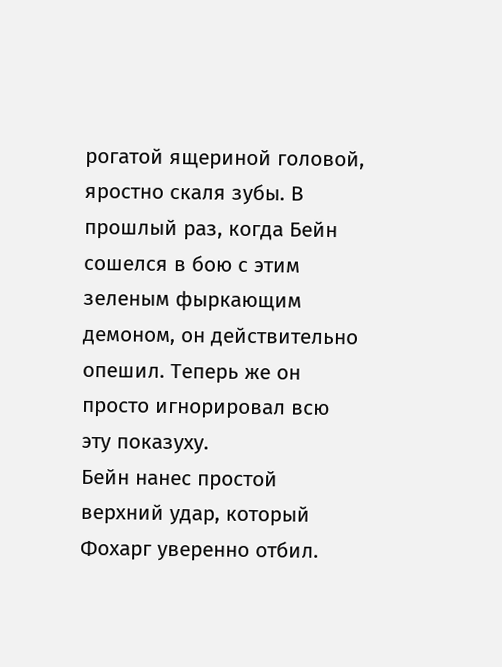рогатой ящериной головой, яростно скаля зубы. В прошлый раз, когда Бейн сошелся в бою с этим зеленым фыркающим демоном, он действительно опешил. Теперь же он просто игнорировал всю эту показуху.
Бейн нанес простой верхний удар, который Фохарг уверенно отбил.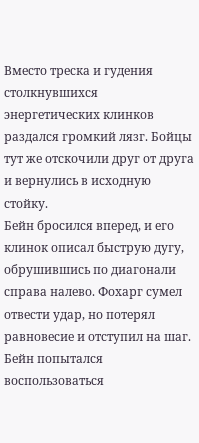Вместо треска и гудения столкнувшихся энергетических клинков раздался громкий лязг. Бойцы тут же отскочили друг от друга и вернулись в исходную стойку.
Бейн бросился вперед, и его клинок описал быструю дугу, обрушившись по диагонали справа налево. Фохарг сумел отвести удар, но потерял равновесие и отступил на шаг. Бейн попытался воспользоваться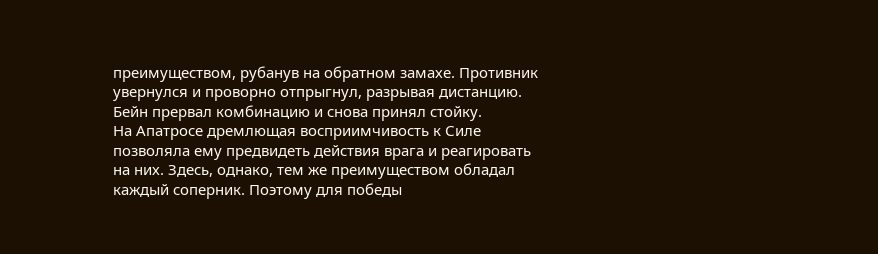преимуществом, рубанув на обратном замахе. Противник увернулся и проворно отпрыгнул, разрывая дистанцию. Бейн прервал комбинацию и снова принял стойку.
На Апатросе дремлющая восприимчивость к Силе позволяла ему предвидеть действия врага и реагировать на них. Здесь, однако, тем же преимуществом обладал каждый соперник. Поэтому для победы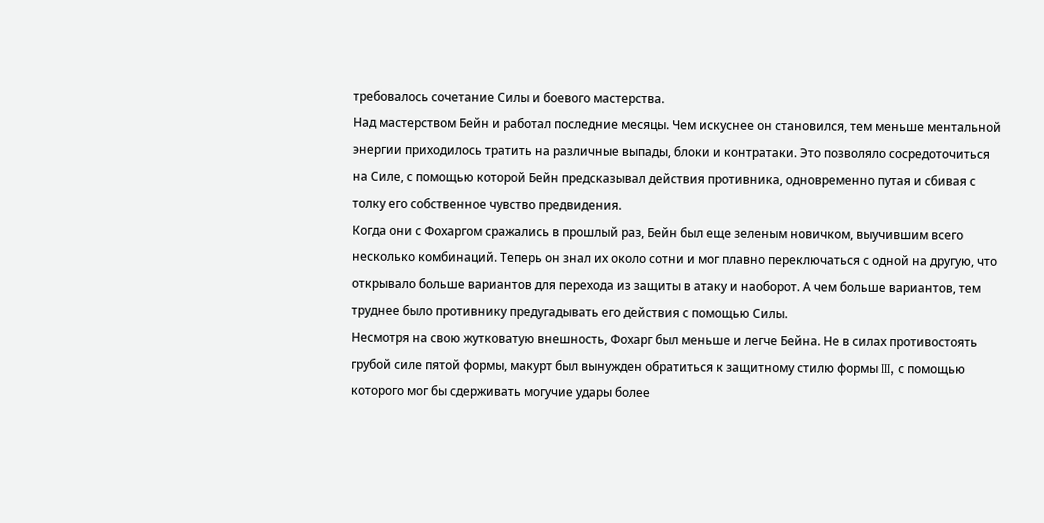требовалось сочетание Силы и боевого мастерства.
Над мастерством Бейн и работал последние месяцы. Чем искуснее он становился, тем меньше ментальной энергии приходилось тратить на различные выпады, блоки и контратаки. Это позволяло сосредоточиться на Силе, с помощью которой Бейн предсказывал действия противника, одновременно путая и сбивая с толку его собственное чувство предвидения.
Когда они с Фохаргом сражались в прошлый раз, Бейн был еще зеленым новичком, выучившим всего несколько комбинаций. Теперь он знал их около сотни и мог плавно переключаться с одной на другую, что открывало больше вариантов для перехода из защиты в атаку и наоборот. А чем больше вариантов, тем труднее было противнику предугадывать его действия с помощью Силы.
Несмотря на свою жутковатую внешность, Фохарг был меньше и легче Бейна. Не в силах противостоять грубой силе пятой формы, макурт был вынужден обратиться к защитному стилю формы III, с помощью которого мог бы сдерживать могучие удары более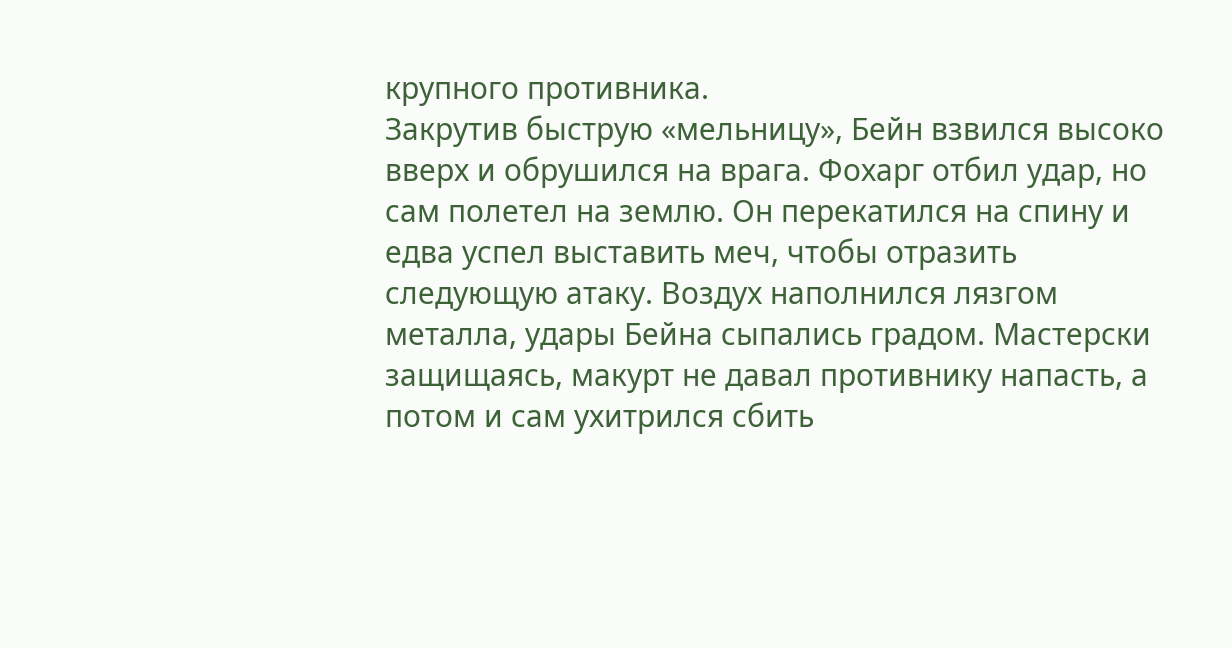крупного противника.
Закрутив быструю «мельницу», Бейн взвился высоко вверх и обрушился на врага. Фохарг отбил удар, но сам полетел на землю. Он перекатился на спину и едва успел выставить меч, чтобы отразить следующую атаку. Воздух наполнился лязгом металла, удары Бейна сыпались градом. Мастерски защищаясь, макурт не давал противнику напасть, а потом и сам ухитрился сбить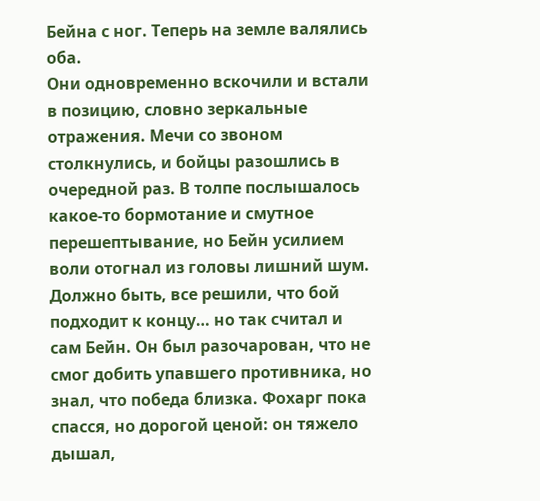Бейна с ног. Теперь на земле валялись оба.
Они одновременно вскочили и встали в позицию, словно зеркальные отражения. Мечи со звоном столкнулись, и бойцы разошлись в очередной раз. В толпе послышалось какое-то бормотание и смутное перешептывание, но Бейн усилием воли отогнал из головы лишний шум. Должно быть, все решили, что бой подходит к концу… но так считал и сам Бейн. Он был разочарован, что не смог добить упавшего противника, но знал, что победа близка. Фохарг пока спасся, но дорогой ценой: он тяжело дышал,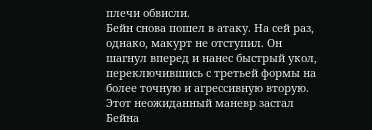плечи обвисли.
Бейн снова пошел в атаку. На сей раз, однако, макурт не отступил. Он шагнул вперед и нанес быстрый укол, переключившись с третьей формы на более точную и агрессивную вторую. Этот неожиданный маневр застал Бейна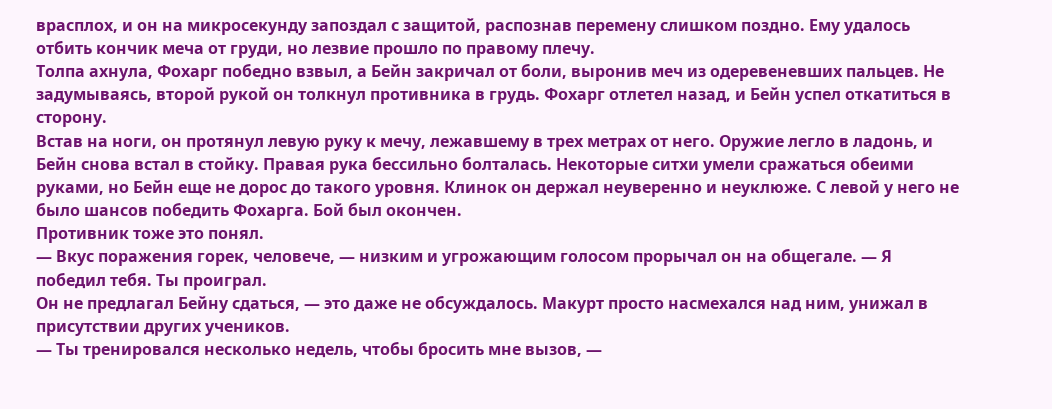врасплох, и он на микросекунду запоздал с защитой, распознав перемену слишком поздно. Ему удалось отбить кончик меча от груди, но лезвие прошло по правому плечу.
Толпа ахнула, Фохарг победно взвыл, а Бейн закричал от боли, выронив меч из одеревеневших пальцев. Не задумываясь, второй рукой он толкнул противника в грудь. Фохарг отлетел назад, и Бейн успел откатиться в сторону.
Встав на ноги, он протянул левую руку к мечу, лежавшему в трех метрах от него. Оружие легло в ладонь, и Бейн снова встал в стойку. Правая рука бессильно болталась. Некоторые ситхи умели сражаться обеими руками, но Бейн еще не дорос до такого уровня. Клинок он держал неуверенно и неуклюже. С левой у него не было шансов победить Фохарга. Бой был окончен.
Противник тоже это понял.
— Вкус поражения горек, человече, — низким и угрожающим голосом прорычал он на общегале. — Я победил тебя. Ты проиграл.
Он не предлагал Бейну сдаться, — это даже не обсуждалось. Макурт просто насмехался над ним, унижал в присутствии других учеников.
— Ты тренировался несколько недель, чтобы бросить мне вызов, —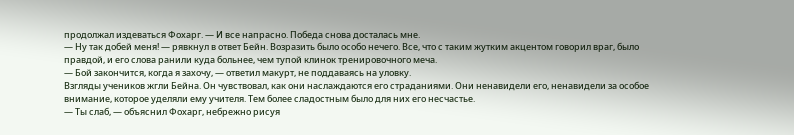продолжал издеваться Фохарг. — И все напрасно. Победа снова досталась мне.
— Ну так добей меня! — рявкнул в ответ Бейн. Возразить было особо нечего. Все, что с таким жутким акцентом говорил враг, было правдой, и его слова ранили куда больнее, чем тупой клинок тренировочного меча.
— Бой закончится, когда я захочу, — ответил макурт, не поддаваясь на уловку.
Взгляды учеников жгли Бейна. Он чувствовал, как они наслаждаются его страданиями. Они ненавидели его, ненавидели за особое внимание, которое уделяли ему учителя. Тем более сладостным было для них его несчастье.
— Ты слаб, — объяснил Фохарг, небрежно рисуя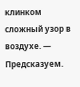клинком сложный узор в воздухе. — Предсказуем.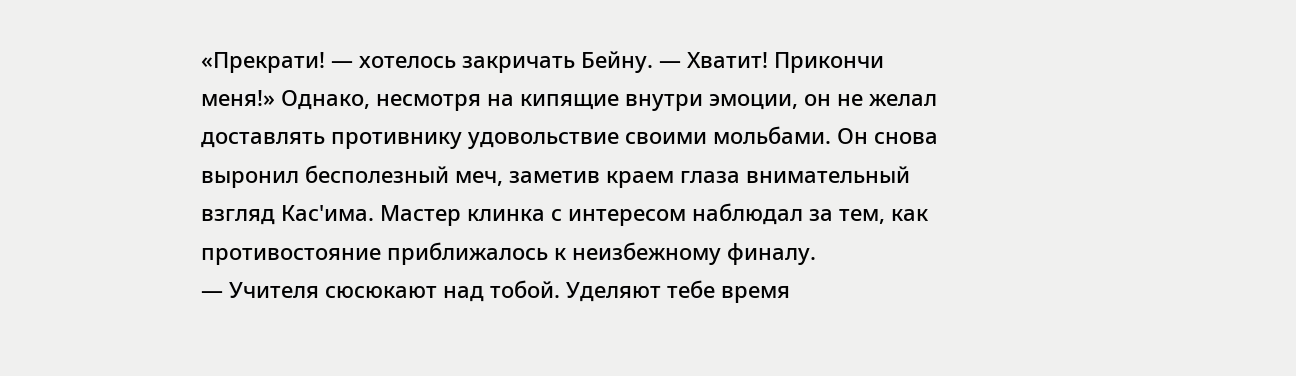«Прекрати! — хотелось закричать Бейну. — Хватит! Прикончи меня!» Однако, несмотря на кипящие внутри эмоции, он не желал доставлять противнику удовольствие своими мольбами. Он снова выронил бесполезный меч, заметив краем глаза внимательный взгляд Кас'има. Мастер клинка с интересом наблюдал за тем, как противостояние приближалось к неизбежному финалу.
— Учителя сюсюкают над тобой. Уделяют тебе время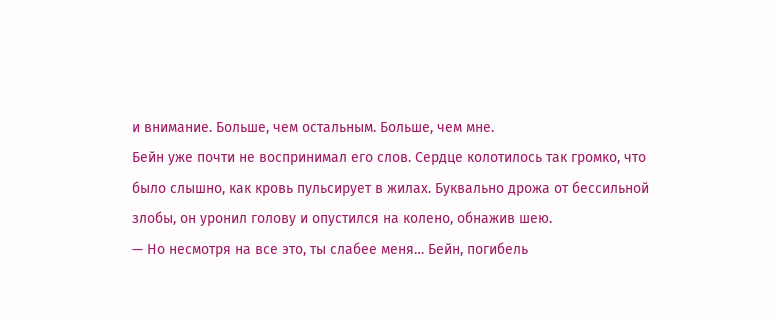и внимание. Больше, чем остальным. Больше, чем мне.
Бейн уже почти не воспринимал его слов. Сердце колотилось так громко, что было слышно, как кровь пульсирует в жилах. Буквально дрожа от бессильной злобы, он уронил голову и опустился на колено, обнажив шею.
— Но несмотря на все это, ты слабее меня… Бейн, погибель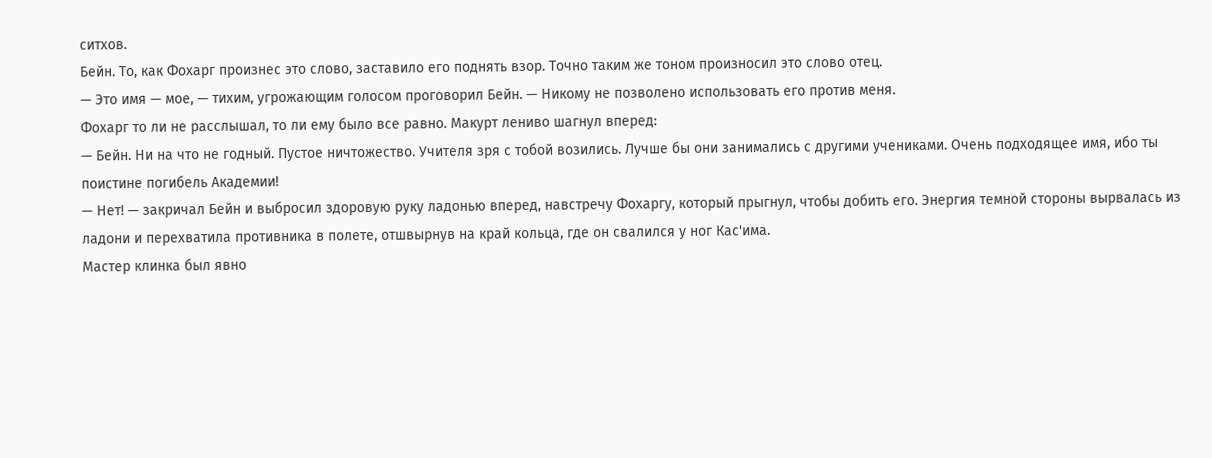ситхов.
Бейн. То, как Фохарг произнес это слово, заставило его поднять взор. Точно таким же тоном произносил это слово отец.
— Это имя — мое, — тихим, угрожающим голосом проговорил Бейн. — Никому не позволено использовать его против меня.
Фохарг то ли не расслышал, то ли ему было все равно. Макурт лениво шагнул вперед:
— Бейн. Ни на что не годный. Пустое ничтожество. Учителя зря с тобой возились. Лучше бы они занимались с другими учениками. Очень подходящее имя, ибо ты поистине погибель Академии!
— Нет! — закричал Бейн и выбросил здоровую руку ладонью вперед, навстречу Фохаргу, который прыгнул, чтобы добить его. Энергия темной стороны вырвалась из ладони и перехватила противника в полете, отшвырнув на край кольца, где он свалился у ног Кас'има.
Мастер клинка был явно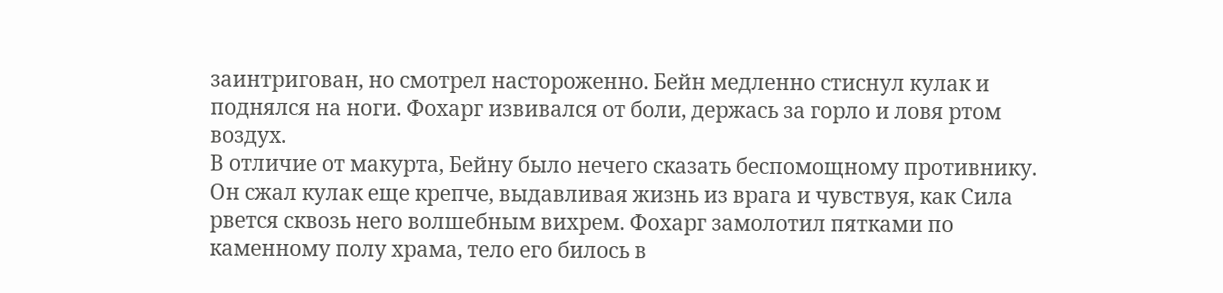заинтригован, но смотрел настороженно. Бейн медленно стиснул кулак и поднялся на ноги. Фохарг извивался от боли, держась за горло и ловя ртом воздух.
В отличие от макурта, Бейну было нечего сказать беспомощному противнику. Он сжал кулак еще крепче, выдавливая жизнь из врага и чувствуя, как Сила рвется сквозь него волшебным вихрем. Фохарг замолотил пятками по каменному полу храма, тело его билось в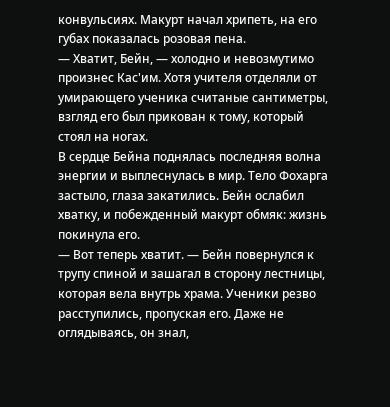конвульсиях. Макурт начал хрипеть, на его губах показалась розовая пена.
— Хватит, Бейн, — холодно и невозмутимо произнес Кас'им. Хотя учителя отделяли от умирающего ученика считаные сантиметры, взгляд его был прикован к тому, который стоял на ногах.
В сердце Бейна поднялась последняя волна энергии и выплеснулась в мир. Тело Фохарга застыло, глаза закатились. Бейн ослабил хватку, и побежденный макурт обмяк: жизнь покинула его.
— Вот теперь хватит. — Бейн повернулся к трупу спиной и зашагал в сторону лестницы, которая вела внутрь храма. Ученики резво расступились, пропуская его. Даже не оглядываясь, он знал,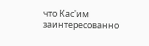что Кас'им заинтересованно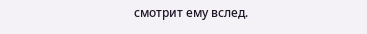смотрит ему вслед.